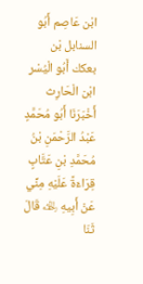ابْن عَاصِم أَبُو السنابل بْن بعكك أَبُو الْيُسْر ابْن الْحَارِث
أَخْبَرَنَا أَبُو مُحَمَّدٍ عَبْدُ الرَّحْمَنِ بْنُ مُحَمَّدِ بْنِ عَتَّابٍ قِرَاءَةً عَلَيْهِ مِنِّي عَنْ أَبِيهِ ﵀ قَالَ ثَنَا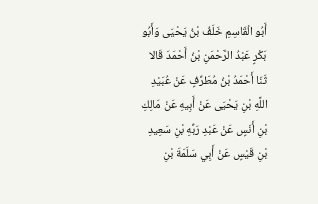أَبُو الْقَاسِمِ خَلَفُ بْنُ يَحْيَى وَأَبُو بَكْرٍ عَبْدُ الرَّحْمَنِ بْنُ أَحْمَدَ قَالا ثَنَا أَحْمَدُ بْنُ مُطَرِّفٍ عَنْ عُبَيْدِ اللَّهِ بْنِ يَحْيَى عَنْ أَبِيهِ عَنْ مَالِكِ بْنِ أَنَسٍ عَنْ عَبْدِ رَبِّهِ بْنِ سَعِيدِ بْنِ قَيْسٍ عَنْ أَبِي سَلَمَةَ بْنِ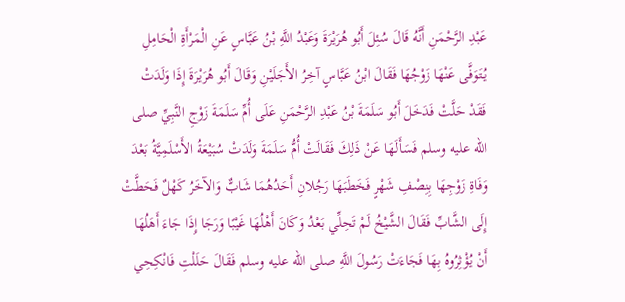عَبْدِ الرَّحْمَنِ أَنَّهُ قَالَ سُئِلَ أَبُو هُرَيْرَةَ وَعَبْدُ اللَّهِ بْنُ عَبَّاسٍ عَنِ الْمَرْأَةِ الْحَامِلِ يُتَوَفَّى عَنْهَا زَوْجُهَا فَقَالَ ابْنُ عَبَّاسٍ آخِرُ الأَجَلَيْنِ وَقَالَ أَبُو هُرَيْرَةَ إِذَا وَلَدَتْ فَقَدْ حَلَّتْ فَدَخَلَ أَبُو سَلَمَةَ بْنُ عَبْدِ الرَّحْمَنِ عَلَى أُمِّ سَلَمَةَ زَوْجِ النَّبِيِّ صلى الله عليه وسلم فَسَأَلَهَا عَنْ ذَلِكَ فَقَالَتْ أُمُّ سَلَمَةَ وَلَدَتْ سُبَيْعَةُ الأَسْلَمِيَّةُ بَعْدَ وَفَاةِ زَوْجِهَا بِنِصْفِ شَهْرٍ فَخَطَبَهَا رَجُلانِ أَحَدُهُمَا شَابٌّ وَالآخَرُ كَهْلٌ فَحَطَّتْ إِلَى الشَّابِّ فَقَالَ الشَّيْخُ لَمْ تَحِلِّي بَعْدُ وَكَانَ أَهْلُهَا غَيْبًا وَرَجَا إِذَا جَاءَ أَهَلُهَا أَنْ يُؤْثِرُوهُ بِهَا فَجَاءَتْ رَسُولَ اللَّهِ صلى الله عليه وسلم فَقَالَ حَلَلْتِ فَانْكِحِي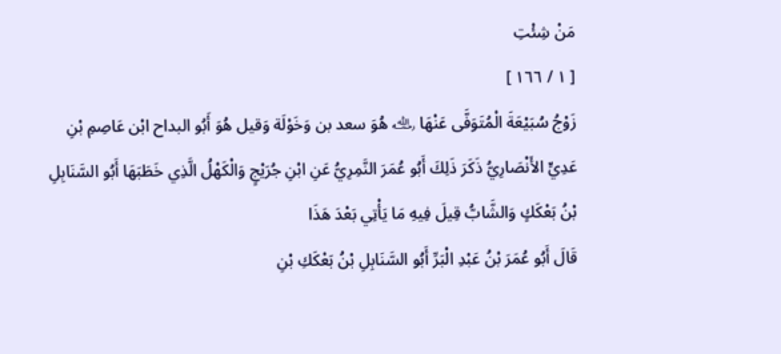مَنْ شِئْتِ
[ ١ / ١٦٦ ]
زَوْجُ سُبَيْعَةَ الْمُتَوَفَّى عَنْهَا ﵀ هُوَ سعد بن وَخَوْلَة وَقيل هُوَ أَبُو البداح ابْن عَاصِمِ بْنِ عَدِيٍّ الأَنْصَارِيُّ ذَكَرَ ذَلِكَ أَبُو عُمَرَ النَّمِرِيُّ عَنِ ابْنِ جُرَيْجٍ وَالْكَهْلُ الَّذِي خَطَبَهَا أَبُو السَّنَابِلِ بْنُ بَعْكَكٍ وَالشَّابُّ قِيلَ فِيهِ مَا يَأْتِي بَعْدَ هَذَا
قَالَ أَبُو عُمَرَ بْنُ عَبْدِ الْبَرِّ أَبُو السَّنَابِلِ بْنُ بَعْكَكِ بْنِ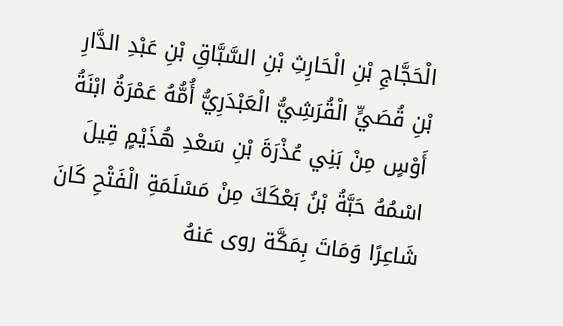الْحَجَّاجِ بْنِ الْحَارِثِ بْنِ السَّبَّاقِ بْنِ عَبْدِ الدَّارِ بْنِ قُصَيٍّ الْقُرَشِيُّ الْعَبْدَرِيُّ أُمُّهُ عَمْرَةُ ابْنَةُ أَوْسٍ مِنْ بَنِي عُذْرَةَ بْنِ سَعْدِ هُذَيْمٍ قِيلَ اسْمُهُ حَبَّةُ بْنُ بَعْكَكَ مِنْ مَسْلَمَةِ الْفَتْحِ كَانَ شَاعِرًا وَمَاتَ بِمَكَّة روى عَنهُ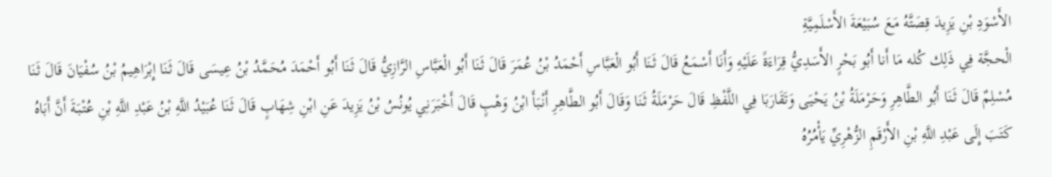الأَسْوَدِ بْنِ يَزِيدَ قِصَتَّهُ مَعَ سُبَيْعَةَ الأَسْلَمِيَّةِ
الْحجَّة فِي ذَلِك كُله مَا أَنا أَبُو بَحْرٍ الأَسَدِيُّ قِرَاءَةً عَلَيْهِ وَأَنَا أَسْمَعُ قَالَ ثَنَا أَبُو الْعَبَّاسِ أَحْمَدُ بْنُ عُمَرَ قَالَ ثَنَا أَبُو الْعَبَّاسِ الرَّازِيُّ قَالَ ثَنَا أَبُو أَحْمَدَ مُحَمَّدُ بْنُ عِيسَى قَالَ ثَنَا إِبْرَاهِيمُ بْنُ سُفْيَانَ قَالَ ثَنَا مُسْلِمٌ قَالَ ثَنَا أَبُو الطَّاهِرِ وَحَرْمَلَةُ بْنُ يَحْيَى وَتَقَارَبَا فِي اللَّفْظِ قَالَ حَرْمَلَةُ ثَنَا وَقَالَ أَبُو الطَّاهِرِ أَنْبَأَ ابْنُ وَهْبٍ قَالَ أَخْبَرَنِي يُونُسُ بْنُ يَزِيدَ عَنِ ابْنِ شِهَابٍ قَالَ ثَنَا عُبَيْدُ اللَّهِ بْنُ عَبْدِ اللَّهِ بْنِ عُتْبَةَ أَنَّ أَبَاهُ كَتَبَ إِلَى عَبْدِ اللَّهِ بْنِ الأَرْقَمِ الزُّهْرِيِّ يَأْمُرُهُ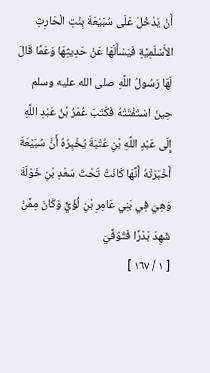أَنْ يَدْخُلَ عَلَى سُبَيْعَةَ بِنْتِ الْحَارِثِ الأَسْلَمِيَّةِ فَيَسْأَلَهَا عَنْ حَدِيثِهَا وَعَمَّا قَالَ لَهَا رَسُولُ اللَّهِ صلى الله عليه وسلم حِينَ اسْتَفْتَتْهُ فَكَتَبَ عُمَرُ بْنُ عَبْدِ اللَّهِ إِلَى عَبْدِ اللَّهِ بْنِ عُتْبَةَ يُخْبِرُهُ أَنَّ سُبَيْعَةَ أَخْبَرَتْهُ أَنَّهَا كَانَتْ تَحْتَ سَعْدِ بْنِ خَوْلَةَ وَهِيَ فِي بَنِي عَامِرِ بْنِ لُؤَيٍّ وَكَانَ مِمَّنْ شَهِدَ بَدْرًا فَتُوُفِّيَ
[ ١ / ١٦٧ ]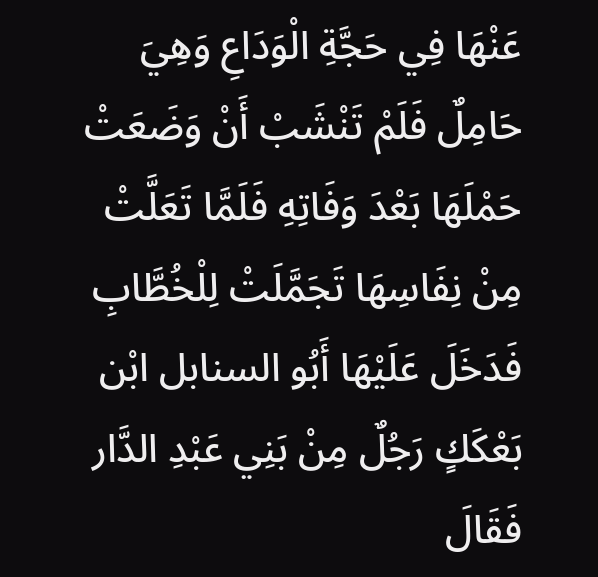عَنْهَا فِي حَجَّةِ الْوَدَاعِ وَهِيَ حَامِلٌ فَلَمْ تَنْشَبْ أَنْ وَضَعَتْ حَمْلَهَا بَعْدَ وَفَاتِهِ فَلَمَّا تَعَلَّتْ مِنْ نِفَاسِهَا تَجَمَّلَتْ لِلْخُطَّابِ فَدَخَلَ عَلَيْهَا أَبُو السنابل ابْن بَعْكَكٍ رَجُلٌ مِنْ بَنِي عَبْدِ الدَّار فَقَالَ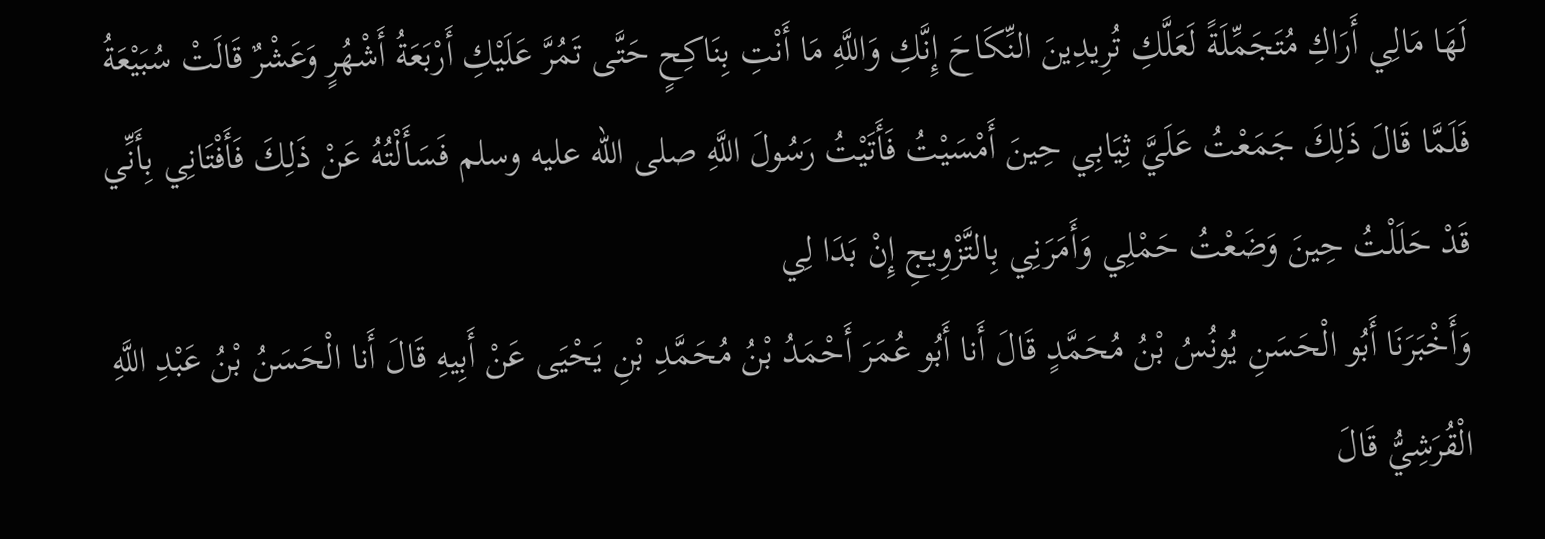لَهَا مَالِي أَرَاكِ مُتَجَمِّلَةً لَعَلَّكِ تُرِيدِينَ النِّكَاحَ إِنَّكِ وَاللَّهِ مَا أَنْتِ بِنَاكِحٍ حَتَّى تَمُرَّ عَلَيْكِ أَرْبَعَةُ أَشْهُرٍ وَعَشْرٌ قَالَتْ سُبَيْعَةُ فَلَمَّا قَالَ ذَلِكَ جَمَعْتُ عَلَيَّ ثِيَابِي حِينَ أَمْسَيْتُ فَأَتَيْتُ رَسُولَ اللَّهِ صلى الله عليه وسلم فَسَأَلْتُهُ عَنْ ذَلِكَ فَأَفْتَانِي بِأَنِّي قَدْ حَلَلْتُ حِينَ وَضَعْتُ حَمْلِي وَأَمَرَنِي بِالتَّزْوِيجِ إِنْ بَدَا لِي
وَأَخْبَرَنَا أَبُو الْحَسَنِ يُونُسُ بْنُ مُحَمَّدٍ قَالَ أَنا أَبُو عُمَرَ أَحْمَدُ بْنُ مُحَمَّدِ بْنِ يَحْيَى عَنْ أَبِيهِ قَالَ أَنا الْحَسَنُ بْنُ عَبْدِ اللَّهِ الْقُرَشِيُّ قَالَ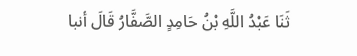ثَنَا عَبْدُ اللَّهِ بْنُ حَامِدٍ الصَّفَّارُ قَالَ أنبا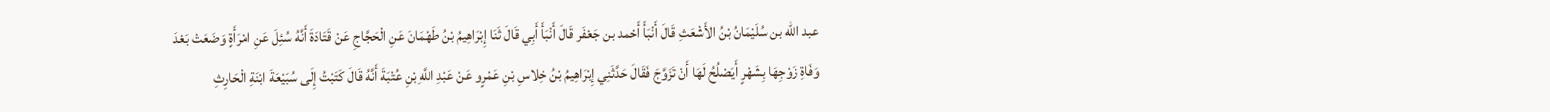عبد الله بن سُلَيْمَانُ بْنُ الأَشْعَثِ قَالَ أَنْبَأَ أَحْمد بن جَعْفَر قَالَ أَنْبَأَ أَبِي قَالَ ثَنَا إِبْرَاهِيمُ بْنُ طَهْمَانَ عَنِ الْحَجَّاجِ عَنْ قَتَادَةَ أَنَّهُ سُئِلَ عَنِ امْرَأَةٍ وَضَعَتْ بَعْدَ وَفَاةِ زَوْجِهَا بِشَهْرٍ أَيَصْلُحُ لَهَا أَنْ تَزَوَّجَ فَقَالَ حَدَّثَنِي إِبْرَاهِيمُ بْنُ خِلاسِ بْنِ عَمْرٍو عَنْ عَبْدِ اللَّهِ بْنِ عُتْبَةَ أَنَّهُ قَالَ كَتَبْتُ إِلَى سُبَيْعَةَ ابْنَةِ الْحَارِثِ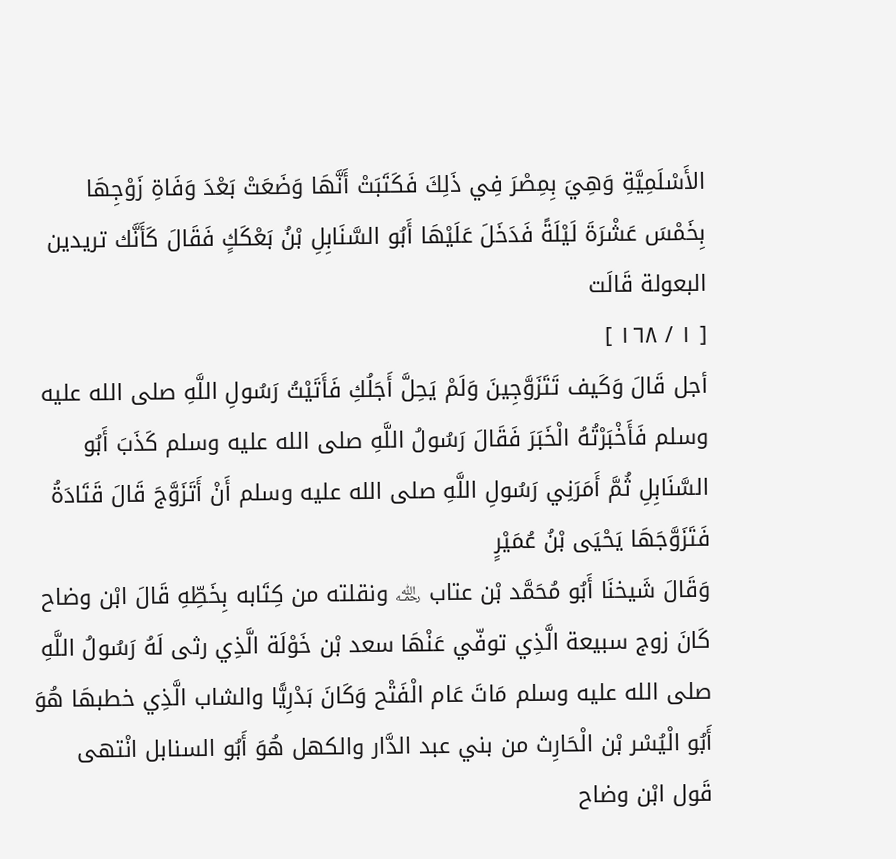الأَسْلَمِيَّةِ وَهِيَ بِمِصْرَ فِي ذَلِكَ فَكَتَبَتْ أَنَّهَا وَضَعَتْ بَعْدَ وَفَاةِ زَوْجِهَا بِخَمْسَ عَشْرَةَ لَيْلَةً فَدَخَلَ عَلَيْهَا أَبُو السَّنَابِلِ بْنُ بَعْكَكٍ فَقَالَ كَأَنَّك تريدين البعولة قَالَت
[ ١ / ١٦٨ ]
أجل قَالَ وَكَيف تَتَزَوَّجِينَ وَلَمْ يَحِلَّ أَجَلُكِ فَأَتَيْتُ رَسُولِ اللَّهِ صلى الله عليه وسلم فَأَخْبَرْتُهُ الْخَبَرَ فَقَالَ رَسُولُ اللَّهِ صلى الله عليه وسلم كَذَبَ أَبُو السَّنَابِلِ ثُمَّ أَمَرَنِي رَسُولِ اللَّهِ صلى الله عليه وسلم أَنْ أَتَزَوَّجَ قَالَ قَتَادَةُ فَتَزَوَّجَهَا يَحْيَى بْنُ عُمَيْرٍ
وَقَالَ شَيخنَا أَبُو مُحَمَّد بْن عتاب ﵀ ونقلته من كِتَابه بِخَطِّهِ قَالَ ابْن وضاح كَانَ زوج سبيعة الَّذِي توفّي عَنْهَا سعد بْن خَوْلَة الَّذِي رثى لَهُ رَسُولُ اللَّهِ صلى الله عليه وسلم مَاتَ عَام الْفَتْح وَكَانَ بَدْرِيًّا والشاب الَّذِي خطبهَا هُوَ أَبُو الْيُسْر بْن الْحَارِث من بني عبد الدَّار والكهل هُوَ أَبُو السنابل انْتهى قَول ابْن وضاح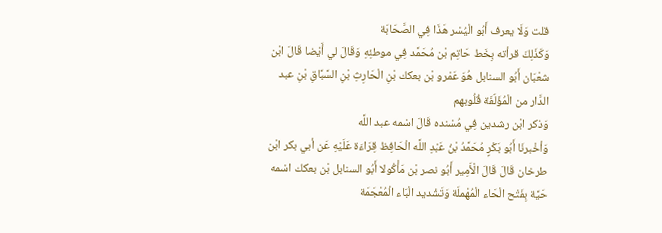قلت وَلَا يعرف أَبُو الْيُسْر هَذَا فِي الصَّحَابَة
وَكَذَلِكَ قرأته بِخَط حَاتِم بْن مُحَمَّد فِي موطئِهِ وَقَالَ لي أَيْضا قَالَ ابْن شعْبَان أَبُو السنابل هُوَ عَمْرو بْن بعكك بْنِ الْحَارِثِ بْنِ السَّبَّاقِ بْنِ عبد الدَّار من الْمُؤَلّفَة قُلُوبهم
وَذكر ابْن رشدين فِي مُسْنده قَالَ اسْمه عبد اللَّه
وَأخْبرنَا أَبُو بَكْرٍ مُحَمَّدُ بْنُ عَبْدِ اللَّه الْحَافِظ قِرَاءَة عَلَيْهِ عَن أبي بكر ابْن طرخان قَالَ قَالَ الْأَمِير أَبُو نصر بْن مَأْكُولا أَبُو السنابل بْن بعكك اسْمه حَيَّة بِفَتْح الْحَاء الْمُهْملَة وَتَشْديد الْبَاء الْمُعْجَمَة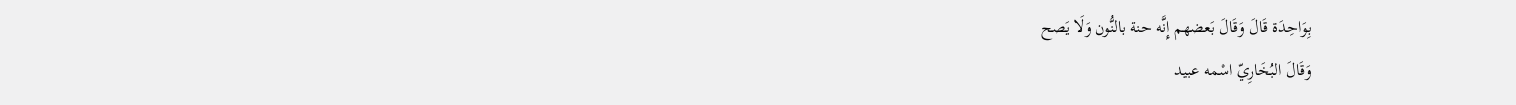بِوَاحِدَة قَالَ وَقَالَ بَعضهم إِنَّه حنة بالنُّون وَلَا يَصح
وَقَالَ البُخَارِيّ اسْمه عبيد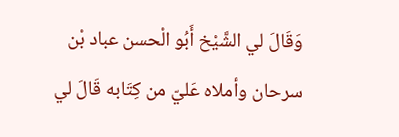وَقَالَ لي الشَّيْخ أَبُو الْحسن عباد بْن سرحان وأملاه عَليّ من كِتَابه قَالَ لي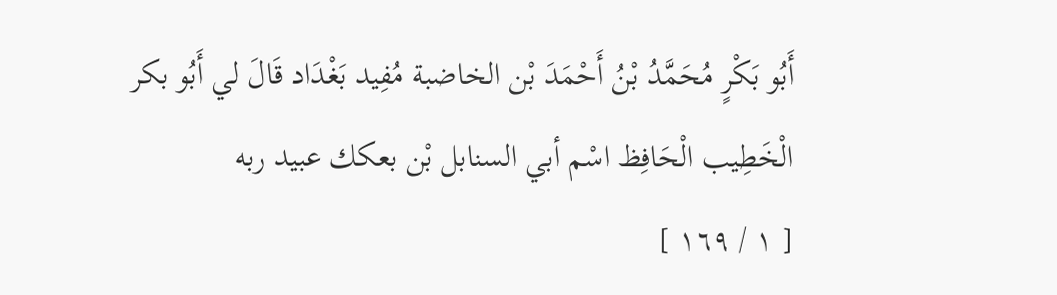أَبُو بَكْرٍ مُحَمَّدُ بْنُ أَحْمَدَ بْن الخاضبة مُفِيد بَغْدَاد قَالَ لي أَبُو بكر الْخَطِيب الْحَافِظ اسْم أبي السنابل بْن بعكك عبيد ربه
[ ١ / ١٦٩ ]